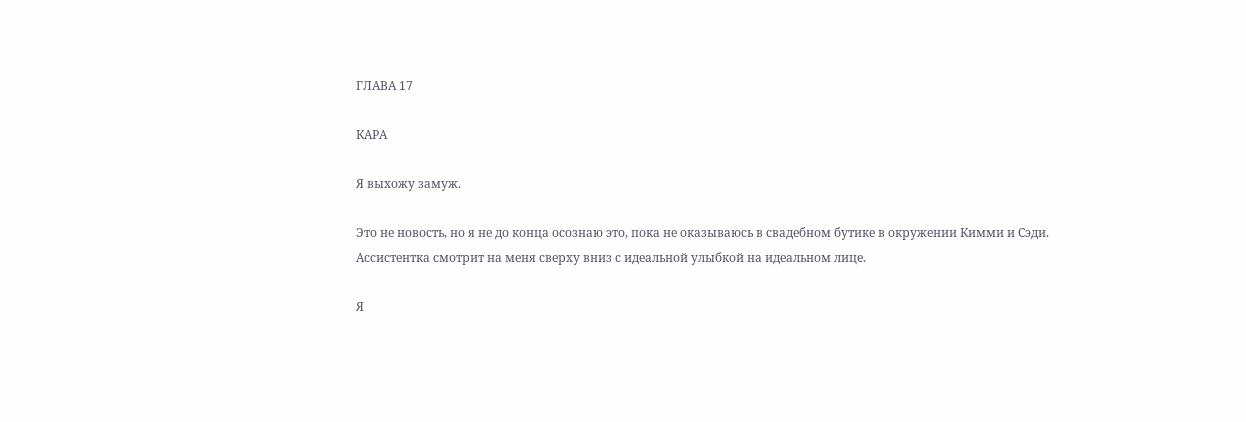ГЛАВА 17

КАРА

Я выхожу замуж.

Это не новость, но я не до конца осознаю это, пока не оказываюсь в свадебном бутике в окружении Кимми и Сэди. Ассистентка смотрит на меня сверху вниз с идеальной улыбкой на идеальном лице.

Я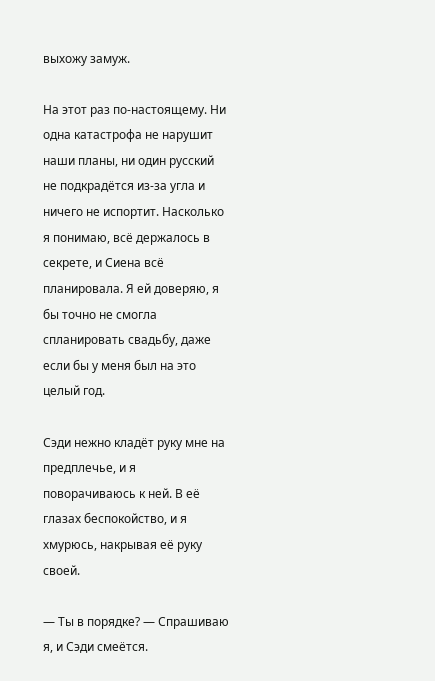выхожу замуж.

На этот раз по-настоящему. Ни одна катастрофа не нарушит наши планы, ни один русский не подкрадётся из-за угла и ничего не испортит. Насколько я понимаю, всё держалось в секрете, и Сиена всё планировала. Я ей доверяю, я бы точно не смогла спланировать свадьбу, даже если бы у меня был на это целый год.

Сэди нежно кладёт руку мне на предплечье, и я поворачиваюсь к ней. В её глазах беспокойство, и я хмурюсь, накрывая её руку своей.

— Ты в порядке? — Спрашиваю я, и Сэди смеётся.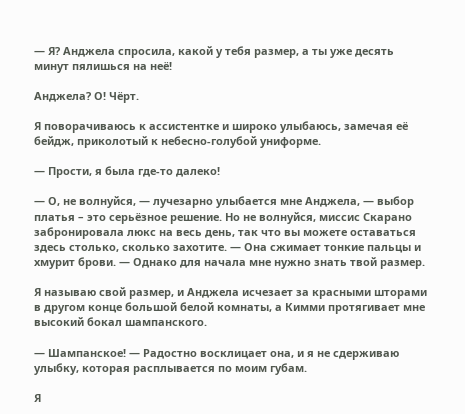— Я? Анджела спросила, какой у тебя размер, а ты уже десять минут пялишься на неё!

Анджела? О! Чёрт.

Я поворачиваюсь к ассистентке и широко улыбаюсь, замечая её бейдж, приколотый к небесно-голубой униформе.

— Прости, я была где-то далеко!

— О, не волнуйся, — лучезарно улыбается мне Анджела, — выбор платья – это серьёзное решение. Но не волнуйся, миссис Скарано забронировала люкс на весь день, так что вы можете оставаться здесь столько, сколько захотите. — Она сжимает тонкие пальцы и хмурит брови. — Однако для начала мне нужно знать твой размер.

Я называю свой размер, и Анджела исчезает за красными шторами в другом конце большой белой комнаты, а Кимми протягивает мне высокий бокал шампанского.

— Шампанское! — Радостно восклицает она, и я не сдерживаю улыбку, которая расплывается по моим губам.

Я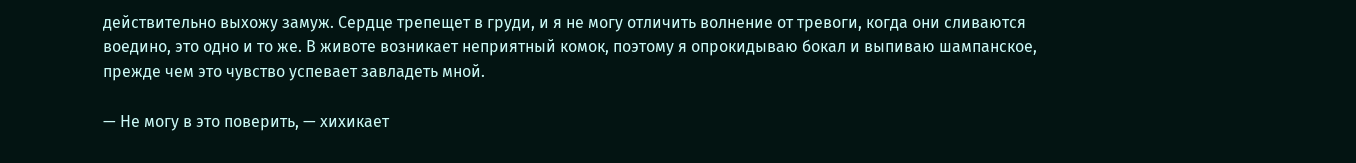действительно выхожу замуж. Сердце трепещет в груди, и я не могу отличить волнение от тревоги, когда они сливаются воедино, это одно и то же. В животе возникает неприятный комок, поэтому я опрокидываю бокал и выпиваю шампанское, прежде чем это чувство успевает завладеть мной.

— Не могу в это поверить, — хихикает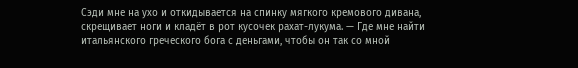Сэди мне на ухо и откидывается на спинку мягкого кремового дивана, скрещивает ноги и кладёт в рот кусочек рахат-лукума. — Где мне найти итальянского греческого бога с деньгами, чтобы он так со мной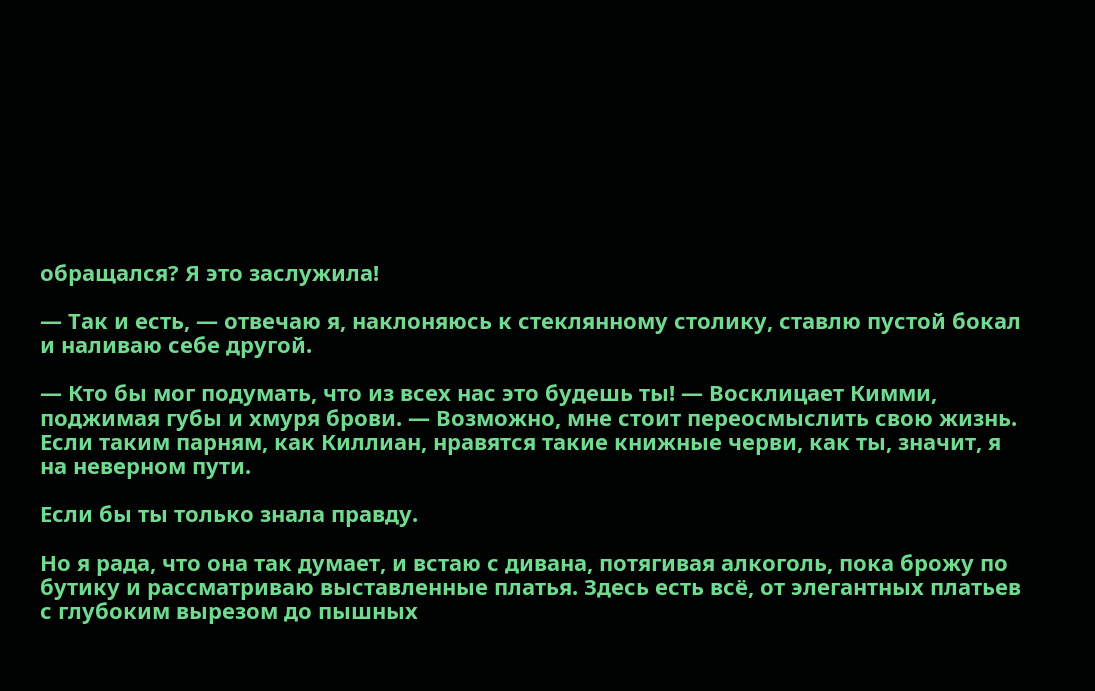обращался? Я это заслужила!

— Так и есть, — отвечаю я, наклоняюсь к стеклянному столику, ставлю пустой бокал и наливаю себе другой.

— Кто бы мог подумать, что из всех нас это будешь ты! — Восклицает Кимми, поджимая губы и хмуря брови. — Возможно, мне стоит переосмыслить свою жизнь. Если таким парням, как Киллиан, нравятся такие книжные черви, как ты, значит, я на неверном пути.

Если бы ты только знала правду.

Но я рада, что она так думает, и встаю с дивана, потягивая алкоголь, пока брожу по бутику и рассматриваю выставленные платья. Здесь есть всё, от элегантных платьев с глубоким вырезом до пышных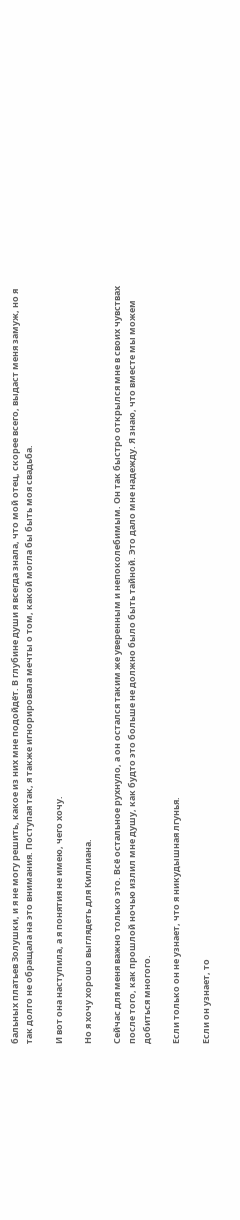бальных платьев Золушки, и я не могу решить, какое из них мне подойдёт. В глубине души я всегда знала, что мой отец, скорее всего, выдаст меня замуж, но я так долго не обращала на это внимания. Поступая так, я также игнорировала мечты о том, какой могла бы быть моя свадьба.

И вот она наступила, а я понятия не имею, чего хочу.

Но я хочу хорошо выглядеть для Киллиана.

Сейчас для меня важно только это. Всё остальное рухнуло, а он остался таким же уверенным и непоколебимым. Он так быстро открылся мне в своих чувствах после того, как прошлой ночью излил мне душу, как будто это больше не должно было быть тайной. Это дало мне надежду. Я знаю, что вместе мы можем добиться многого.

Если только он не узнает, что я никудышная лгунья.

Если он узнает, то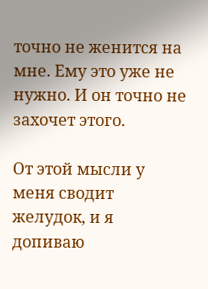точно не женится на мне. Ему это уже не нужно. И он точно не захочет этого.

От этой мысли у меня сводит желудок, и я допиваю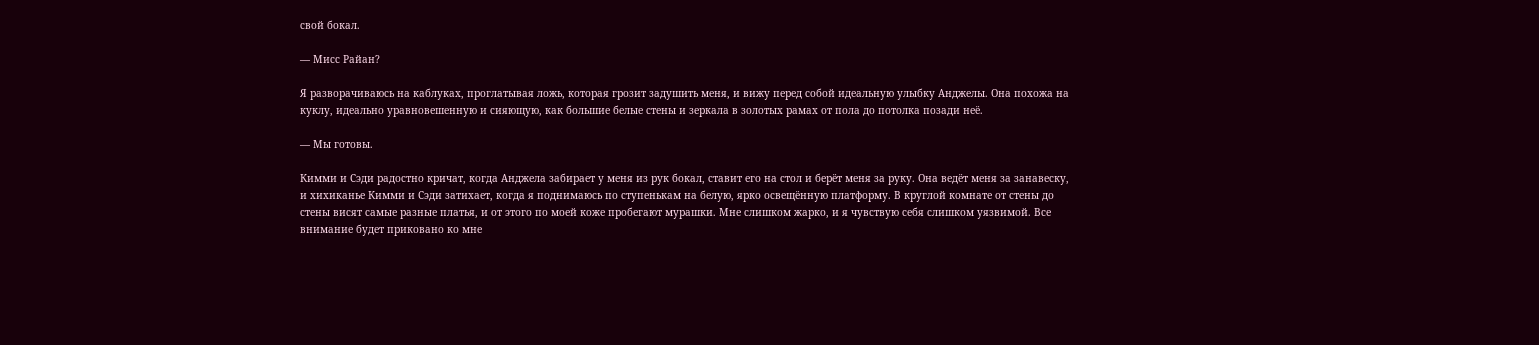свой бокал.

— Мисс Райан?

Я разворачиваюсь на каблуках, проглатывая ложь, которая грозит задушить меня, и вижу перед собой идеальную улыбку Анджелы. Она похожа на куклу, идеально уравновешенную и сияющую, как большие белые стены и зеркала в золотых рамах от пола до потолка позади неё.

— Мы готовы.

Кимми и Сэди радостно кричат, когда Анджела забирает у меня из рук бокал, ставит его на стол и берёт меня за руку. Она ведёт меня за занавеску, и хихиканье Кимми и Сэди затихает, когда я поднимаюсь по ступенькам на белую, ярко освещённую платформу. В круглой комнате от стены до стены висят самые разные платья, и от этого по моей коже пробегают мурашки. Мне слишком жарко, и я чувствую себя слишком уязвимой. Все внимание будет приковано ко мне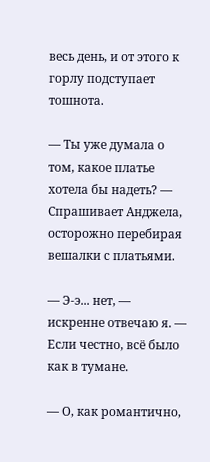весь день, и от этого к горлу подступает тошнота.

— Ты уже думала о том, какое платье хотела бы надеть? — Спрашивает Анджела, осторожно перебирая вешалки с платьями.

— Э-э... нет, — искренне отвечаю я. — Если честно, всё было как в тумане.

— О, как романтично,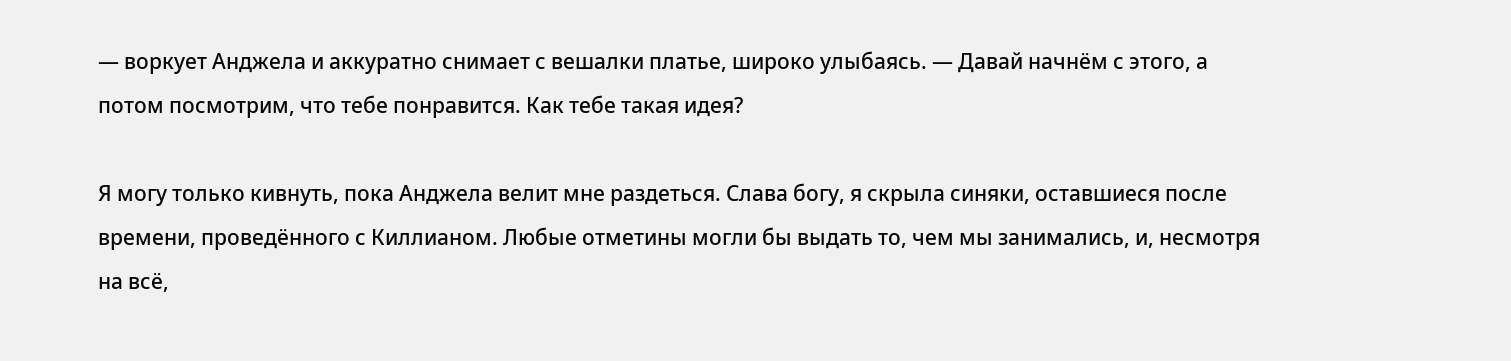— воркует Анджела и аккуратно снимает с вешалки платье, широко улыбаясь. — Давай начнём с этого, а потом посмотрим, что тебе понравится. Как тебе такая идея?

Я могу только кивнуть, пока Анджела велит мне раздеться. Слава богу, я скрыла синяки, оставшиеся после времени, проведённого с Киллианом. Любые отметины могли бы выдать то, чем мы занимались, и, несмотря на всё,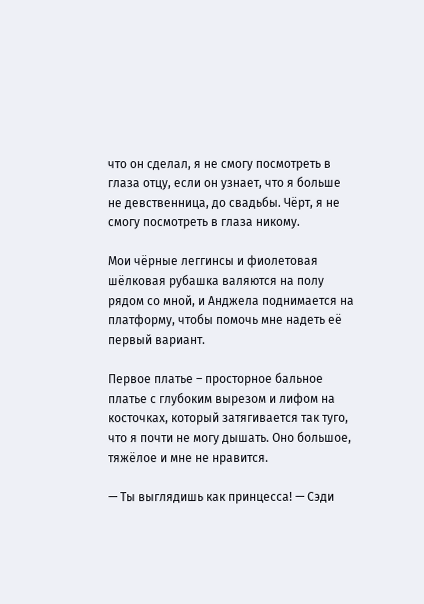что он сделал, я не смогу посмотреть в глаза отцу, если он узнает, что я больше не девственница, до свадьбы. Чёрт, я не смогу посмотреть в глаза никому.

Мои чёрные леггинсы и фиолетовая шёлковая рубашка валяются на полу рядом со мной, и Анджела поднимается на платформу, чтобы помочь мне надеть её первый вариант.

Первое платье – просторное бальное платье с глубоким вырезом и лифом на косточках, который затягивается так туго, что я почти не могу дышать. Оно большое, тяжёлое и мне не нравится.

— Ты выглядишь как принцесса! — Сэди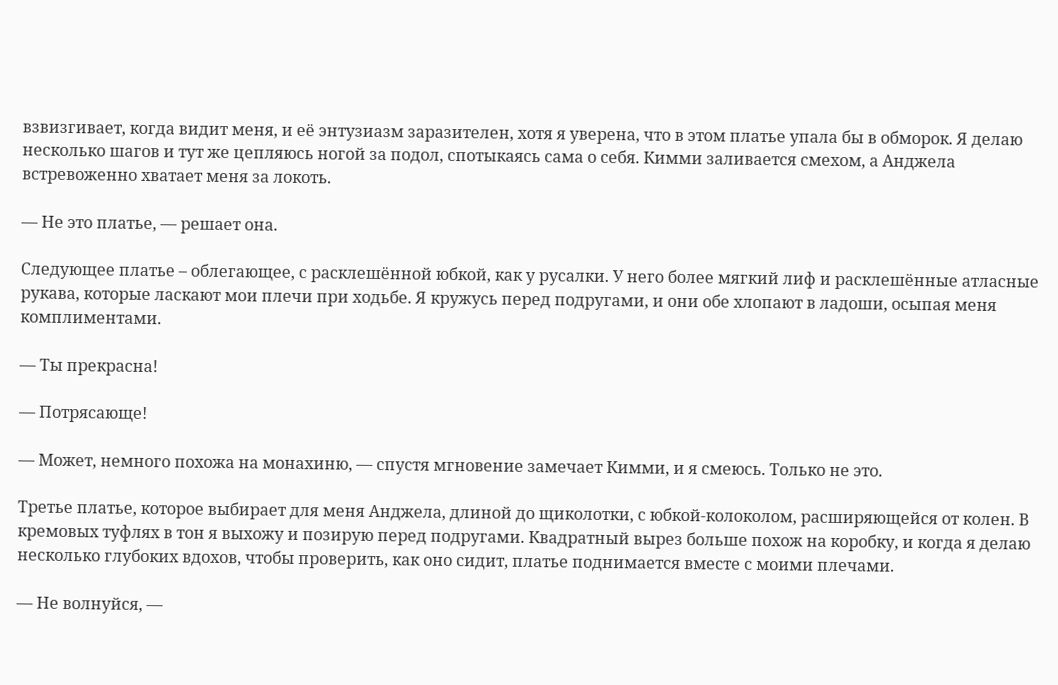взвизгивает, когда видит меня, и её энтузиазм заразителен, хотя я уверена, что в этом платье упала бы в обморок. Я делаю несколько шагов и тут же цепляюсь ногой за подол, спотыкаясь сама о себя. Кимми заливается смехом, а Анджела встревоженно хватает меня за локоть.

— Не это платье, — решает она.

Следующее платье – облегающее, с расклешённой юбкой, как у русалки. У него более мягкий лиф и расклешённые атласные рукава, которые ласкают мои плечи при ходьбе. Я кружусь перед подругами, и они обе хлопают в ладоши, осыпая меня комплиментами.

— Ты прекрасна!

— Потрясающе!

— Может, немного похожа на монахиню, — спустя мгновение замечает Кимми, и я смеюсь. Только не это.

Третье платье, которое выбирает для меня Анджела, длиной до щиколотки, с юбкой-колоколом, расширяющейся от колен. В кремовых туфлях в тон я выхожу и позирую перед подругами. Квадратный вырез больше похож на коробку, и когда я делаю несколько глубоких вдохов, чтобы проверить, как оно сидит, платье поднимается вместе с моими плечами.

— Не волнуйся, —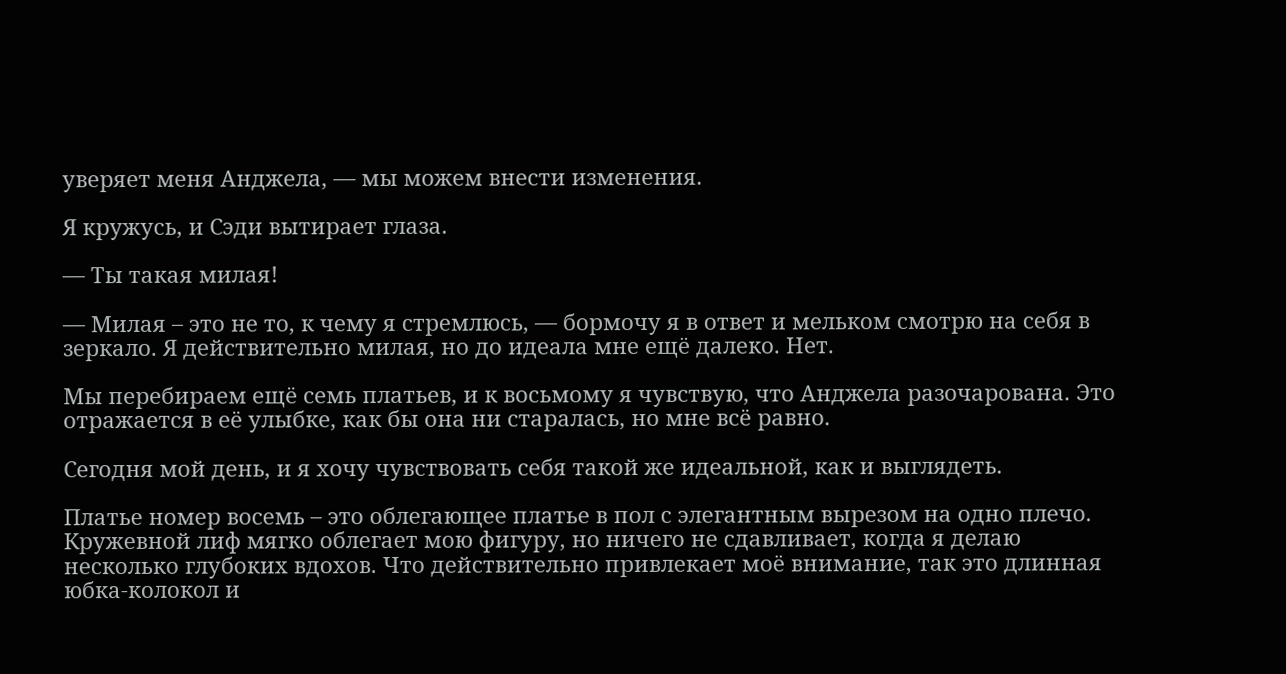уверяет меня Анджела, — мы можем внести изменения.

Я кружусь, и Сэди вытирает глаза.

— Ты такая милая!

— Милая – это не то, к чему я стремлюсь, — бормочу я в ответ и мельком смотрю на себя в зеркало. Я действительно милая, но до идеала мне ещё далеко. Нет.

Мы перебираем ещё семь платьев, и к восьмому я чувствую, что Анджела разочарована. Это отражается в её улыбке, как бы она ни старалась, но мне всё равно.

Сегодня мой день, и я хочу чувствовать себя такой же идеальной, как и выглядеть.

Платье номер восемь – это облегающее платье в пол с элегантным вырезом на одно плечо. Кружевной лиф мягко облегает мою фигуру, но ничего не сдавливает, когда я делаю несколько глубоких вдохов. Что действительно привлекает моё внимание, так это длинная юбка-колокол и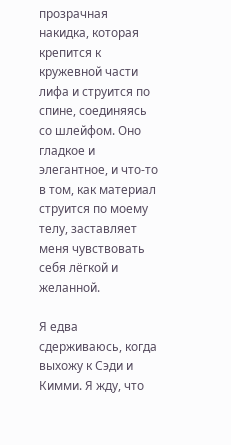прозрачная накидка, которая крепится к кружевной части лифа и струится по спине, соединяясь со шлейфом. Оно гладкое и элегантное, и что-то в том, как материал струится по моему телу, заставляет меня чувствовать себя лёгкой и желанной.

Я едва сдерживаюсь, когда выхожу к Сэди и Кимми. Я жду, что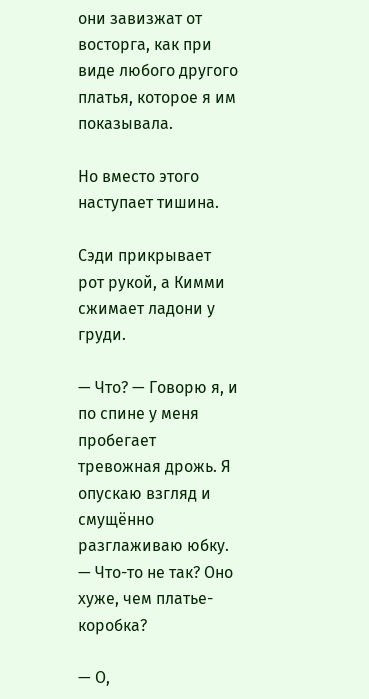они завизжат от восторга, как при виде любого другого платья, которое я им показывала.

Но вместо этого наступает тишина.

Сэди прикрывает рот рукой, а Кимми сжимает ладони у груди.

— Что? — Говорю я, и по спине у меня пробегает тревожная дрожь. Я опускаю взгляд и смущённо разглаживаю юбку. — Что-то не так? Оно хуже, чем платье-коробка?

— О,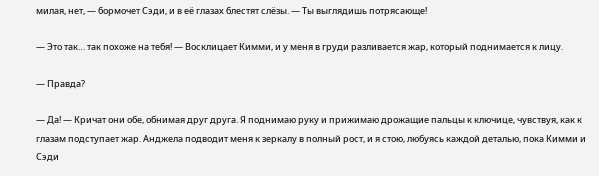милая, нет, — бормочет Сэди, и в её глазах блестят слёзы. — Ты выглядишь потрясающе!

— Это так… так похоже на тебя! — Восклицает Кимми, и у меня в груди разливается жар, который поднимается к лицу.

— Правда?

— Да! — Кричат они обе, обнимая друг друга. Я поднимаю руку и прижимаю дрожащие пальцы к ключице, чувствуя, как к глазам подступает жар. Анджела подводит меня к зеркалу в полный рост, и я стою, любуясь каждой деталью, пока Кимми и Сэди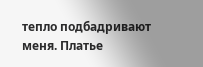тепло подбадривают меня. Платье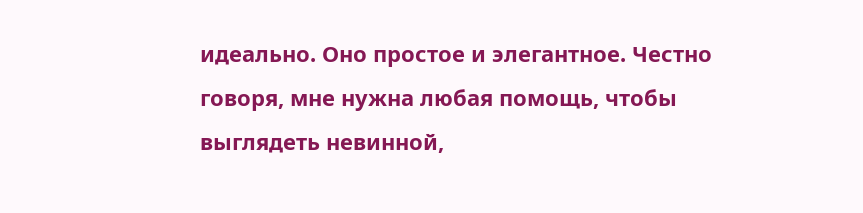идеально. Оно простое и элегантное. Честно говоря, мне нужна любая помощь, чтобы выглядеть невинной,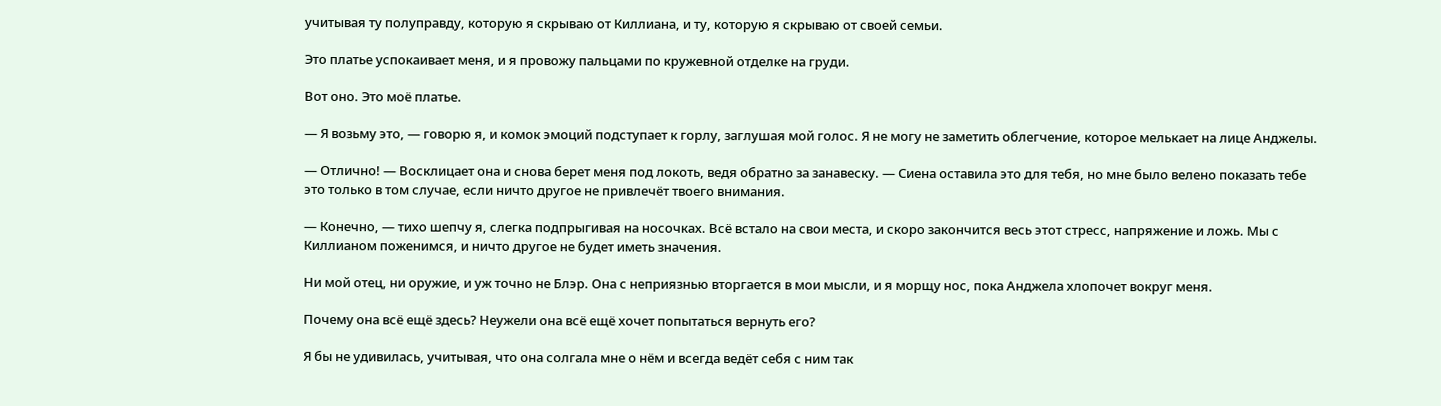учитывая ту полуправду, которую я скрываю от Киллиана, и ту, которую я скрываю от своей семьи.

Это платье успокаивает меня, и я провожу пальцами по кружевной отделке на груди.

Вот оно. Это моё платье.

— Я возьму это, — говорю я, и комок эмоций подступает к горлу, заглушая мой голос. Я не могу не заметить облегчение, которое мелькает на лице Анджелы.

— Отлично! — Восклицает она и снова берет меня под локоть, ведя обратно за занавеску. — Сиена оставила это для тебя, но мне было велено показать тебе это только в том случае, если ничто другое не привлечёт твоего внимания.

— Конечно, — тихо шепчу я, слегка подпрыгивая на носочках. Всё встало на свои места, и скоро закончится весь этот стресс, напряжение и ложь. Мы с Киллианом поженимся, и ничто другое не будет иметь значения.

Ни мой отец, ни оружие, и уж точно не Блэр. Она с неприязнью вторгается в мои мысли, и я морщу нос, пока Анджела хлопочет вокруг меня.

Почему она всё ещё здесь? Неужели она всё ещё хочет попытаться вернуть его?

Я бы не удивилась, учитывая, что она солгала мне о нём и всегда ведёт себя с ним так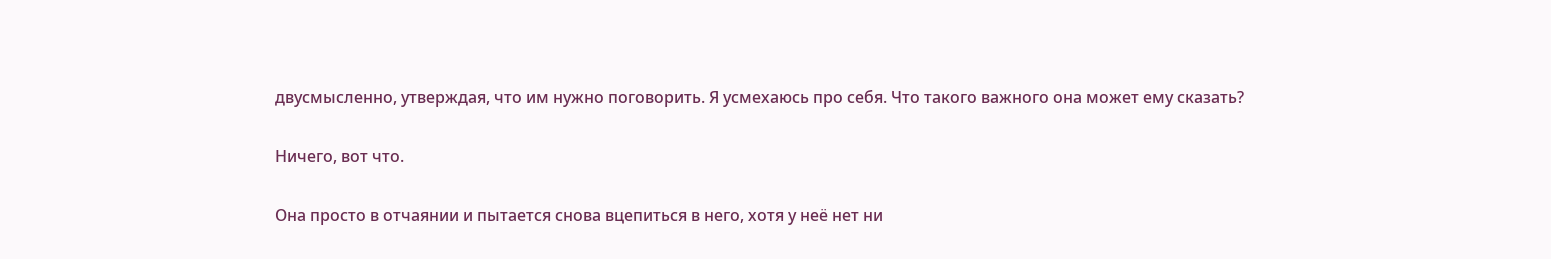двусмысленно, утверждая, что им нужно поговорить. Я усмехаюсь про себя. Что такого важного она может ему сказать?

Ничего, вот что.

Она просто в отчаянии и пытается снова вцепиться в него, хотя у неё нет ни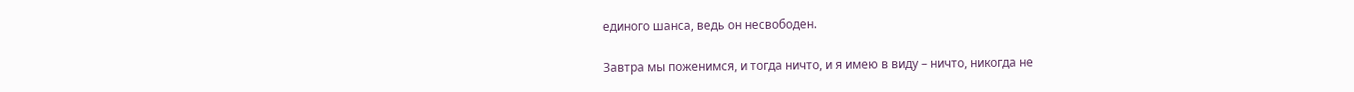единого шанса, ведь он несвободен.

Завтра мы поженимся, и тогда ничто, и я имею в виду – ничто, никогда не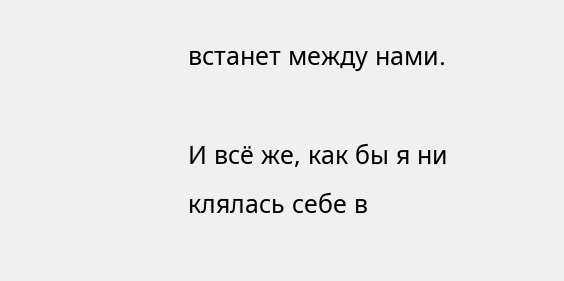встанет между нами.

И всё же, как бы я ни клялась себе в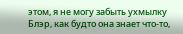этом, я не могу забыть ухмылку Блэр, как будто она знает что-то,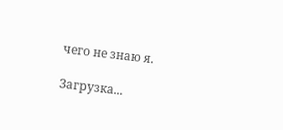чего не знаю я.

Загрузка...